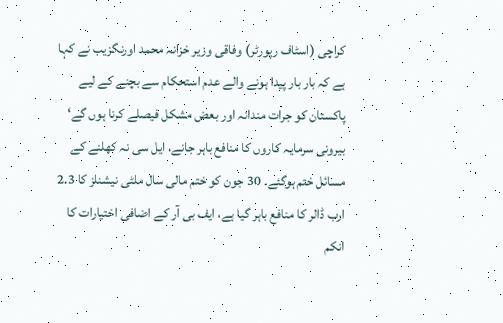کراچی (اسٹاف رپورٹر) وفاقی وزیر خزانہ محمد اورنگزیب نے کہا ہے کہ بار بار پیدا ہونے والے عدم استحکام سے بچنے کے لیے پاکستان کو جرات مندانہ اور بعض مشکل فیصلے کرنا ہوں گے‘ بیرونی سرمایہ کاروں کا منافع باہر جانے، ایل سی نہ کھلنے کے مسائل ختم ہوگئے۔ 30 جون کو ختم مالی سال ملٹی نیشنلز کا 2.3 ارب ڈالر کا منافع باہر گیا ہے، ایف بی آر کے اضافی اختیارات کا انکم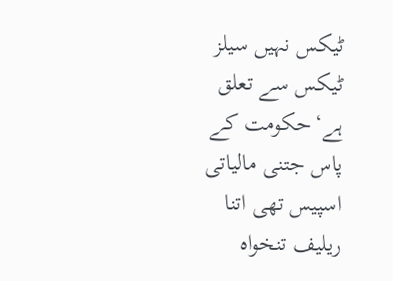ٹیکس نہیں سیلز ٹیکس سے تعلق ہے‘حکومت کے پاس جتنی مالیاتی اسپیس تھی اتنا ریلیف تنخواہ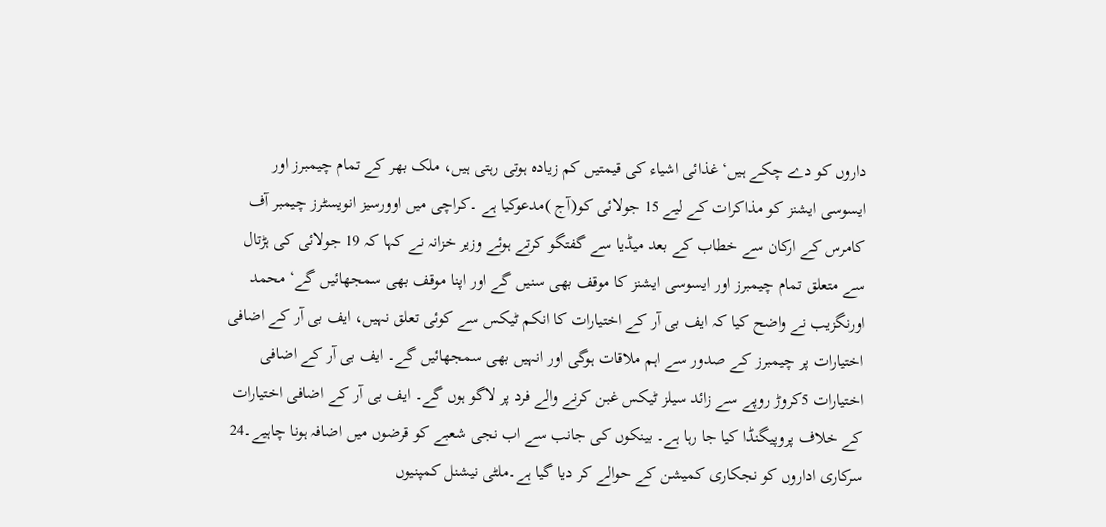داروں کو دے چکے ہیں‘ غذائی اشیاء کی قیمتیں کم زیادہ ہوتی رہتی ہیں، ملک بھر کے تمام چیمبرز اور ایسوسی ایشنز کو مذاکرات کے لیے 15 جولائی کو(آج )مدعوکیا ہے ۔کراچی میں اوورسیز انویسٹرز چیمبر آف کامرس کے ارکان سے خطاب کے بعد میڈیا سے گفتگو کرتے ہوئے وزیر خزانہ نے کہا کہ 19 جولائی کی ہڑتال سے متعلق تمام چیمبرز اور ایسوسی ایشنز کا موقف بھی سنیں گے اور اپنا موقف بھی سمجھائیں گے‘ محمد اورنگزیب نے واضح کیا کہ ایف بی آر کے اختیارات کا انکم ٹیکس سے کوئی تعلق نہیں، ایف بی آر کے اضافی اختیارات پر چیمبرز کے صدور سے اہم ملاقات ہوگی اور انہیں بھی سمجھائیں گے۔ ایف بی آر کے اضافی اختیارات 5کروڑ روپے سے زائد سیلز ٹیکس غبن کرنے والے فرد پر لاگو ہوں گے۔ ایف بی آر کے اضافی اختیارات کے خلاف پروپیگنڈا کیا جا رہا ہے۔ بینکوں کی جانب سے اب نجی شعبے کو قرضوں میں اضافہ ہونا چاہیے۔24 سرکاری اداروں کو نجکاری کمیشن کے حوالے کر دیا گیا ہے۔ملٹی نیشنل کمپنیوں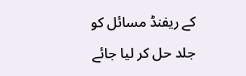کے ریفنڈ مسائل کو جلد حل کر لیا جائے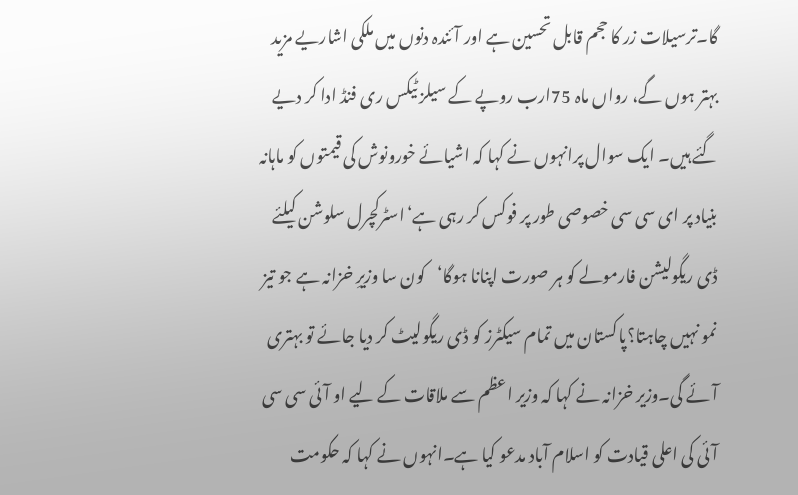گا۔ترسیلات زر کا حجم قابل تحسین ہے اور آئندہ دنوں میں ملکی اشاریے مزید بہتر ہوں گے، رواں ماہ 75ارب روپے کے سیلز ٹیکس ری فنڈ ادا کر دیے گئے ہیں۔ ایک سوال پرانہوں نے کہا کہ اشیائے خورونوش کی قیمتوں کو ماہانہ بنیاد پر ای سی سی خصوصی طور پر فوکس کر رہی ہے‘اسٹرکچرل سلوشن کیلئے ڈی ریگولیشن فارمولے کو ہر صورت اپنانا ہوگا‘کون سا وزیرِ خزانہ ہے جو تیز نمو نہیں چاہتا؟پاکستان میں تمام سیکٹرز کو ڈی ریگولیٹ کر دیا جائے تو بہتری آئے گی۔وزیر خزانہ نے کہا کہ وزیر اعظم سے ملاقات کے لیے او آئی سی سی آئی کی اعلی قیادت کو اسلام آباد مدعو کیا ہے۔انہوں نے کہا کہ حکومت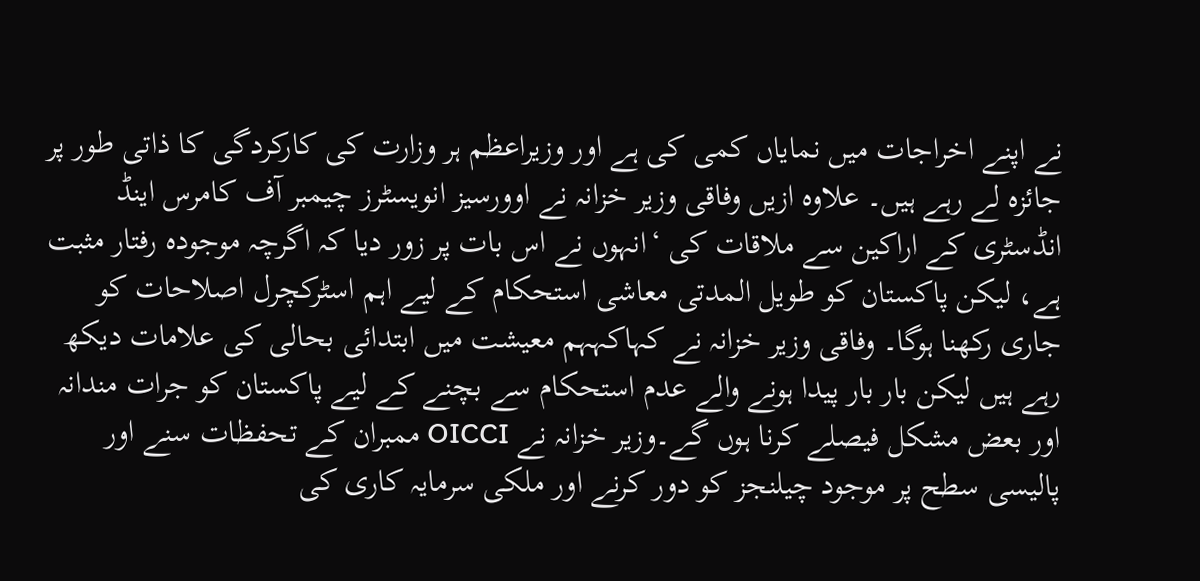نے اپنے اخراجات میں نمایاں کمی کی ہے اور وزیراعظم ہر وزارت کی کارکردگی کا ذاتی طور پر جائزہ لے رہے ہیں۔ علاوہ ازیں وفاقی وزیر خزانہ نے اوورسیز انویسٹرز چیمبر آف کامرس اینڈ انڈسٹری کے اراکین سے ملاقات کی ‘انہوں نے اس بات پر زور دیا کہ اگرچہ موجودہ رفتار مثبت ہے، لیکن پاکستان کو طویل المدتی معاشی استحکام کے لیے اہم اسٹرکچرل اصلاحات کو جاری رکھنا ہوگا۔ وفاقی وزیر خزانہ نے کہاکہہم معیشت میں ابتدائی بحالی کی علامات دیکھ رہے ہیں لیکن بار بار پیدا ہونے والے عدم استحکام سے بچنے کے لیے پاکستان کو جرات مندانہ اور بعض مشکل فیصلے کرنا ہوں گے۔وزیر خزانہ نے OICCI ممبران کے تحفظات سنے اور پالیسی سطح پر موجود چیلنجز کو دور کرنے اور ملکی سرمایہ کاری کی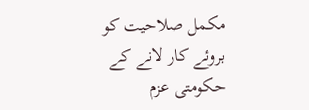مکمل صلاحیت کو بروئے کار لانے کے حکومتی عزم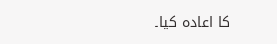کا اعادہ کیا۔